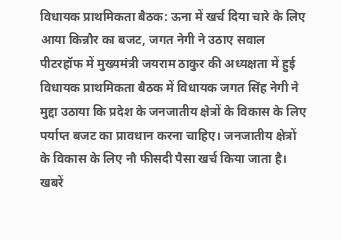विधायक प्राथमिकता बैठक: ऊना में खर्च दिया चारे के लिए आया किन्नौर का बजट, जगत नेगी ने उठाए सवाल
पीटरहॉफ में मुख्यमंत्री जयराम ठाकुर की अध्यक्षता में हुई विधायक प्राथमिकता बैठक में विधायक जगत सिंह नेगी ने मुद्दा उठाया कि प्रदेश के जनजातीय क्षेत्रों के विकास के लिए पर्याप्त बजट का प्रावधान करना चाहिए। जनजातीय क्षेत्रों के विकास के लिए नौ फीसदी पैसा खर्च किया जाता है।
खबरें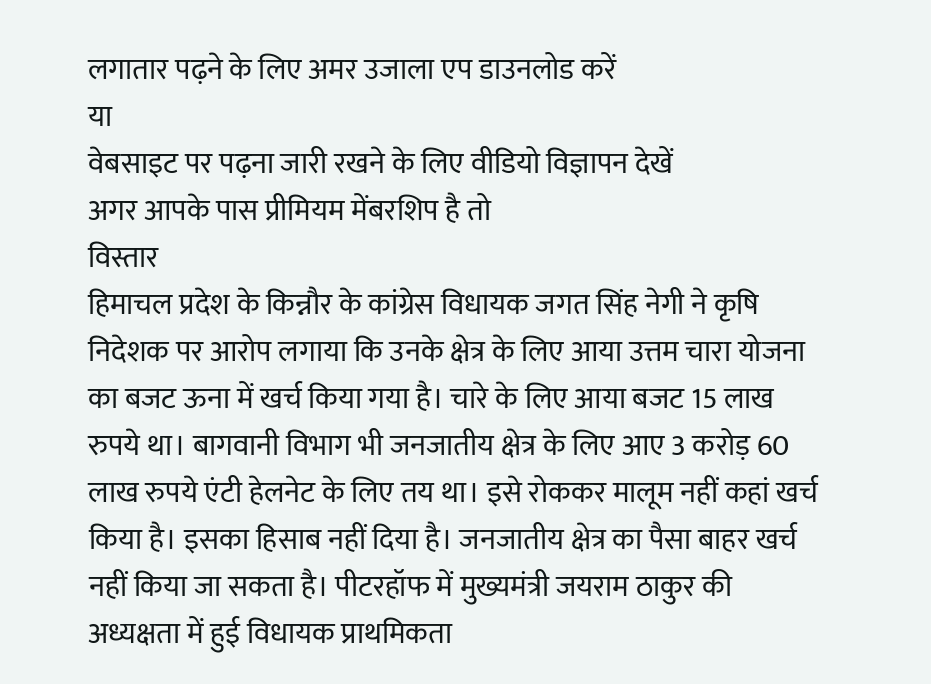लगातार पढ़ने के लिए अमर उजाला एप डाउनलोड करें
या
वेबसाइट पर पढ़ना जारी रखने के लिए वीडियो विज्ञापन देखें
अगर आपके पास प्रीमियम मेंबरशिप है तो
विस्तार
हिमाचल प्रदेश के किन्नौर के कांग्रेस विधायक जगत सिंह नेगी ने कृषि निदेशक पर आरोप लगाया कि उनके क्षेत्र के लिए आया उत्तम चारा योजना का बजट ऊना में खर्च किया गया है। चारे के लिए आया बजट 15 लाख रुपये था। बागवानी विभाग भी जनजातीय क्षेत्र के लिए आए 3 करोड़ 60 लाख रुपये एंटी हेलनेट के लिए तय था। इसे रोककर मालूम नहीं कहां खर्च किया है। इसका हिसाब नहीं दिया है। जनजातीय क्षेत्र का पैसा बाहर खर्च नहीं किया जा सकता है। पीटरहॉफ में मुख्यमंत्री जयराम ठाकुर की अध्यक्षता में हुई विधायक प्राथमिकता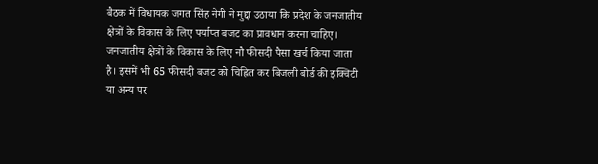बैठक में विधायक जगत सिंह नेगी ने मुद्दा उठाया कि प्रदेश के जनजातीय क्षेत्रों के विकास के लिए पर्याप्त बजट का प्रावधान करना चाहिए। जनजातीय क्षेत्रों के विकास के लिए नौ फीसदी पैसा खर्च किया जाता है। इसमें भी 65 फीसदी बजट को चिह्नित कर बिजली बोर्ड की इक्विटी या अन्य पर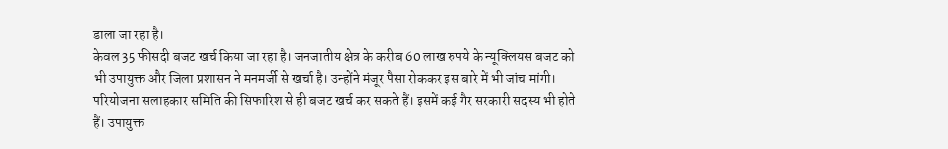डाला जा रहा है।
केवल 35 फीसदी बजट खर्च किया जा रहा है। जनजातीय क्षेत्र के करीब 60 लाख रुपये के न्यूक्लियस बजट को भी उपायुक्त और जिला प्रशासन ने मनमर्जी से खर्चा है। उन्होंने मंजूर पैसा रोककर इस बारे में भी जांच मांगी। परियोजना सलाहकार समिति की सिफारिश से ही बजट खर्च कर सकते हैं। इसमें कई गैर सरकारी सदस्य भी होते हैं। उपायुक्त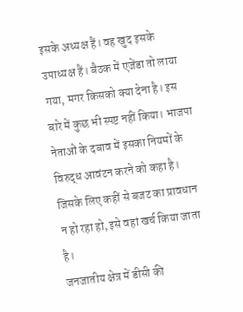इसके अध्यक्ष हैं। वह खुद इसके उपाध्यक्ष हैं। बैठक में एजेंडा तो लाया गया, मगर किसको क्या देना है। इस बारे में कुछ भी स्पष्ट नहीं किया। भाजपा नेताओं के दबाव में इसका नियमों के विरुद्ध आवंटन करने को कहा है। जिसके लिए कहीं से बजट का प्रावधान न हो रहा हो, इसे वहां खर्च किया जाता है।
जनजातीय क्षेत्र में डीसी की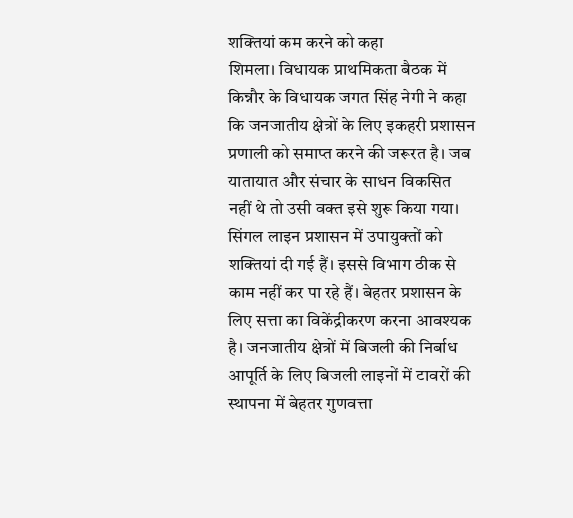शक्तियां कम करने को कहा
शिमला। विधायक प्राथमिकता बैठक में किन्नौर के विधायक जगत सिंह नेगी ने कहा कि जनजातीय क्षेत्रों के लिए इकहरी प्रशासन प्रणाली को समाप्त करने की जरूरत है। जब यातायात और संचार के साधन विकसित नहीं थे तो उसी वक्त इसे शुरू किया गया। सिंगल लाइन प्रशासन में उपायुक्तों को शक्तियां दी गई हैं। इससे विभाग ठीक से काम नहीं कर पा रहे हैं। बेहतर प्रशासन के लिए सत्ता का विकेंद्रीकरण करना आवश्यक है। जनजातीय क्षेत्रों में बिजली की निर्बाध आपूर्ति के लिए बिजली लाइनों में टावरों की स्थापना में बेहतर गुणवत्ता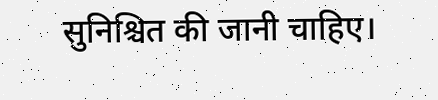सुनिश्चित की जानी चाहिए।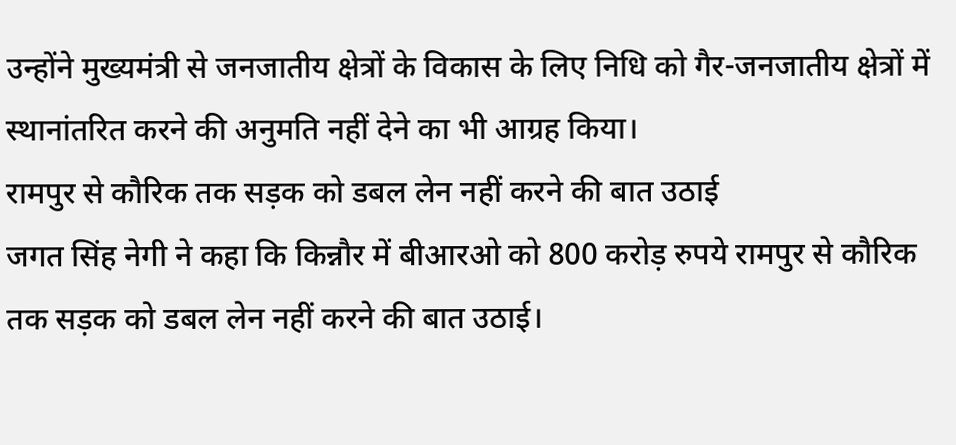उन्होंने मुख्यमंत्री से जनजातीय क्षेत्रों के विकास के लिए निधि को गैर-जनजातीय क्षेत्रों में स्थानांतरित करने की अनुमति नहीं देने का भी आग्रह किया।
रामपुर से कौरिक तक सड़क को डबल लेन नहीं करने की बात उठाई
जगत सिंह नेगी ने कहा कि किन्नौर में बीआरओ को 800 करोड़ रुपये रामपुर से कौरिक तक सड़क को डबल लेन नहीं करने की बात उठाई।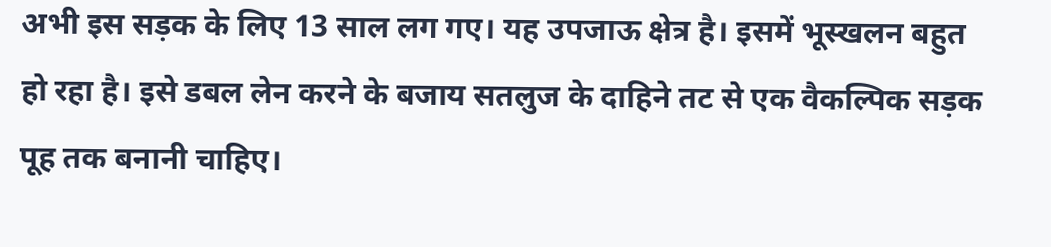अभी इस सड़क के लिए 13 साल लग गए। यह उपजाऊ क्षेत्र है। इसमें भूस्खलन बहुत हो रहा है। इसे डबल लेन करने के बजाय सतलुज के दाहिने तट से एक वैकल्पिक सड़क पूह तक बनानी चाहिए।